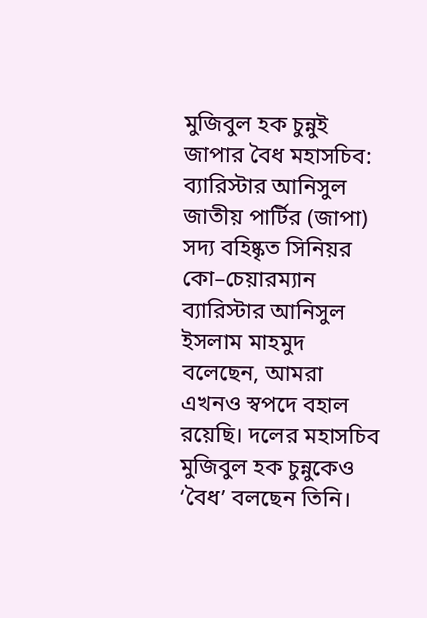মুজিবুল হক চুন্নুই জাপার বৈধ মহাসচিব: ব্যারিস্টার আনিসুল
জাতীয় পার্টির (জাপা) সদ্য বহিষ্কৃত সিনিয়র কো–চেয়ারম্যান ব্যারিস্টার আনিসুল ইসলাম মাহমুদ বলেছেন, আমরা এখনও স্বপদে বহাল রয়েছি। দলের মহাসচিব মুজিবুল হক চুন্নুকেও ‘বৈধ’ বলছেন তিনি।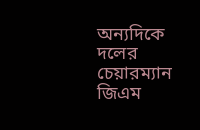অন্যদিকে দলের চেয়ারম্যান জিএম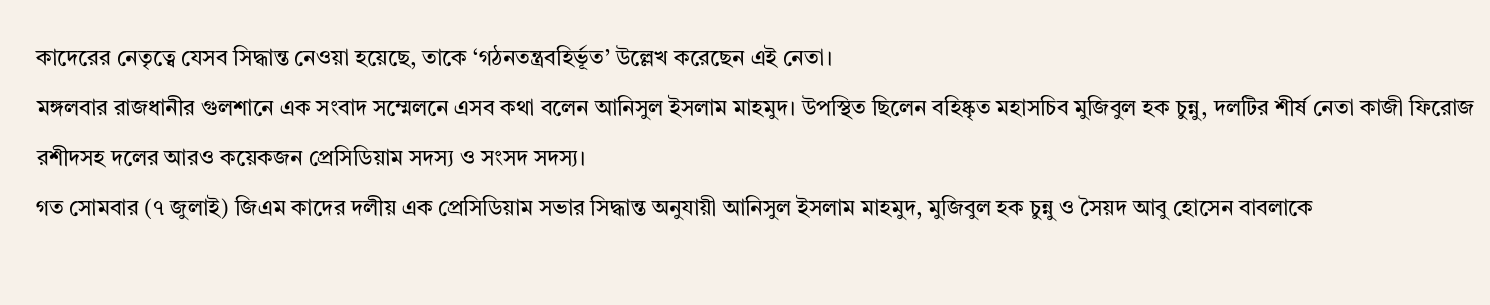কাদেরের নেতৃত্বে যেসব সিদ্ধান্ত নেওয়া হয়েছে, তাকে ‘গঠনতন্ত্রবহির্ভূত’ উল্লেখ করেছেন এই নেতা।
মঙ্গলবার রাজধানীর গুলশানে এক সংবাদ সম্মেলনে এসব কথা বলেন আনিসুল ইসলাম মাহমুদ। উপস্থিত ছিলেন বহিষ্কৃত মহাসচিব মুজিবুল হক চুন্নু, দলটির শীর্ষ নেতা কাজী ফিরোজ রশীদসহ দলের আরও কয়েকজন প্রেসিডিয়াম সদস্য ও সংসদ সদস্য।
গত সোমবার (৭ জুলাই) জিএম কাদের দলীয় এক প্রেসিডিয়াম সভার সিদ্ধান্ত অনুযায়ী আনিসুল ইসলাম মাহমুদ, মুজিবুল হক চুন্নু ও সৈয়দ আবু হোসেন বাবলাকে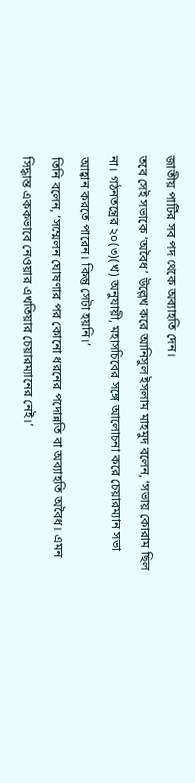জাতীয় পার্টির সব পদ থেকে অব্যাহতি দেন।
তবে সেই সভাকে ‘অবৈধ’ উল্লেখ করে আনিসুল ইসলাম মাহমুদ বলেন, ‘সভায় কোরাম ছিল না। গঠনতন্ত্রের ২০(৩)(খ) অনুযায়ী, মহাসচিবের সঙ্গে আলোচনা করে চেয়ারম্যান সভা আহ্বান করতে পারেন। কিন্তু সেটা হয়নি।’
তিনি বলেন, ‘সম্মেলন ঘোষণার পর কোনো ধরনের পদোন্নতি বা অব্যাহতি অবৈধ। এমন সিদ্ধান্ত এককভাবে নেওয়ার এখতিয়ার চেয়ারম্যানের নেই।’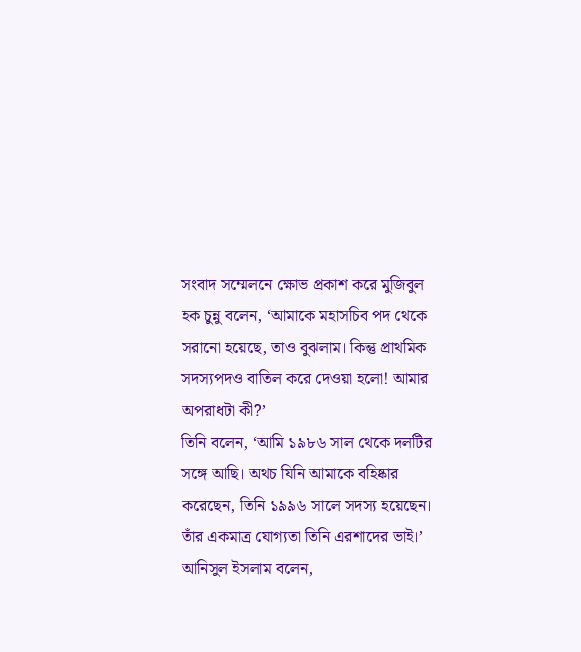সংবাদ সম্মেলনে ক্ষোভ প্রকাশ করে মুজিবুল হক চুন্নু বলেন, ‘আমাকে মহাসচিব পদ থেকে সরানো হয়েছে, তাও বুঝলাম। কিন্তু প্রাথমিক সদস্যপদও বাতিল করে দেওয়া হলো! আমার অপরাধটা কী?’
তিনি বলেন, ‘আমি ১৯৮৬ সাল থেকে দলটির সঙ্গে আছি। অথচ যিনি আমাকে বহিষ্কার করেছেন, তিনি ১৯৯৬ সালে সদস্য হয়েছেন। তাঁর একমাত্র যোগ্যতা তিনি এরশাদের ভাই।’
আনিসুল ইসলাম বলেন,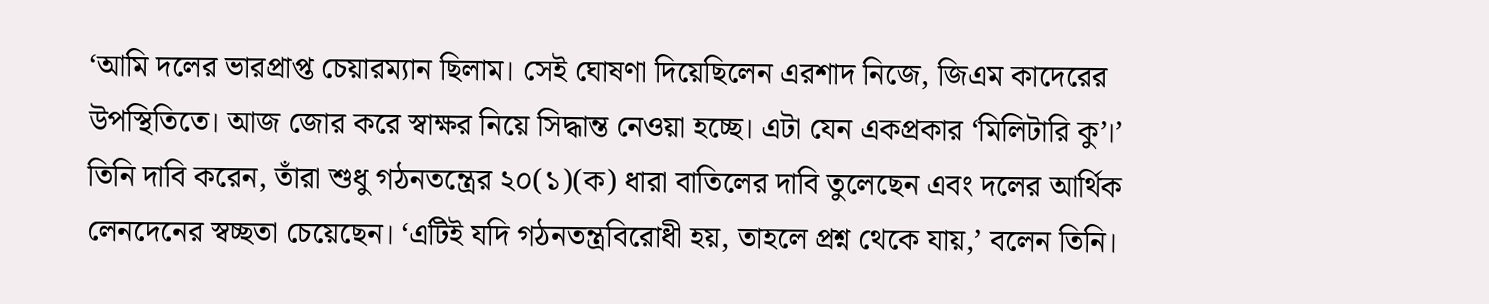‘আমি দলের ভারপ্রাপ্ত চেয়ারম্যান ছিলাম। সেই ঘোষণা দিয়েছিলেন এরশাদ নিজে, জিএম কাদেরের উপস্থিতিতে। আজ জোর করে স্বাক্ষর নিয়ে সিদ্ধান্ত নেওয়া হচ্ছে। এটা যেন একপ্রকার ‘মিলিটারি কু’।’
তিনি দাবি করেন, তাঁরা শুধু গঠনতন্ত্রের ২০(১)(ক) ধারা বাতিলের দাবি তুলেছেন এবং দলের আর্থিক লেনদেনের স্বচ্ছতা চেয়েছেন। ‘এটিই যদি গঠনতন্ত্রবিরোধী হয়, তাহলে প্রশ্ন থেকে যায়,’ বলেন তিনি।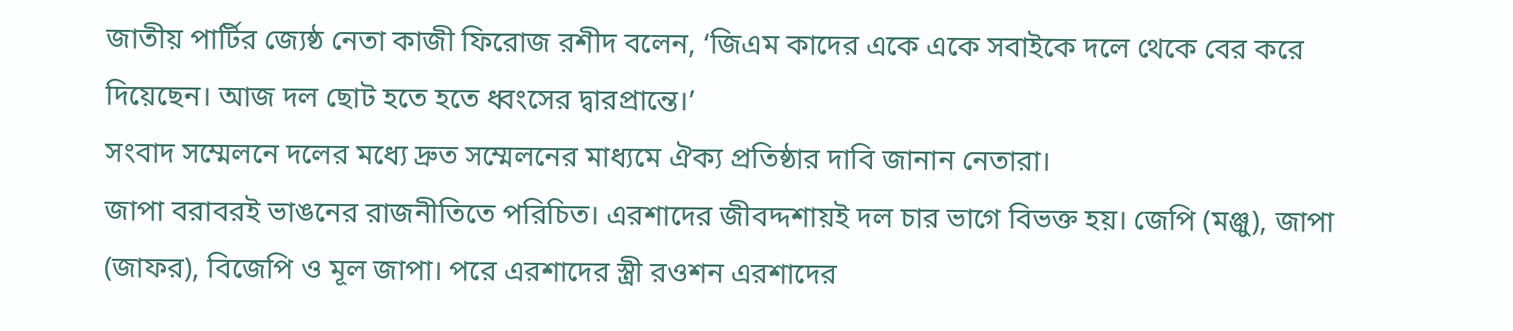জাতীয় পার্টির জ্যেষ্ঠ নেতা কাজী ফিরোজ রশীদ বলেন, ‘জিএম কাদের একে একে সবাইকে দলে থেকে বের করে দিয়েছেন। আজ দল ছোট হতে হতে ধ্বংসের দ্বারপ্রান্তে।’
সংবাদ সম্মেলনে দলের মধ্যে দ্রুত সম্মেলনের মাধ্যমে ঐক্য প্রতিষ্ঠার দাবি জানান নেতারা।
জাপা বরাবরই ভাঙনের রাজনীতিতে পরিচিত। এরশাদের জীবদ্দশায়ই দল চার ভাগে বিভক্ত হয়। জেপি (মঞ্জু), জাপা (জাফর), বিজেপি ও মূল জাপা। পরে এরশাদের স্ত্রী রওশন এরশাদের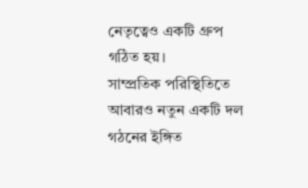নেতৃত্বেও একটি গ্রুপ গঠিত হয়।
সাম্প্রতিক পরিস্থিতিতে আবারও নতুন একটি দল গঠনের ইঙ্গিত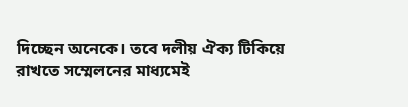দিচ্ছেন অনেকে। তবে দলীয় ঐক্য টিকিয়ে রাখতে সম্মেলনের মাধ্যমেই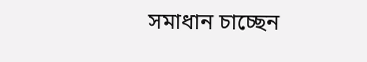সমাধান চাচ্ছেন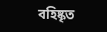বহিষ্কৃত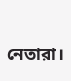নেতারা।